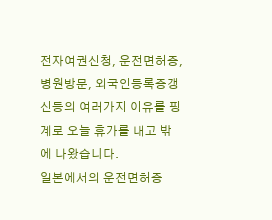전자여권신청, 운전면허증, 병원방문, 외국인등록증갱신등의 여러가지 이유를 핑계로 오늘 휴가를 내고 밖에 나왔습니다.
일본에서의 운전면허증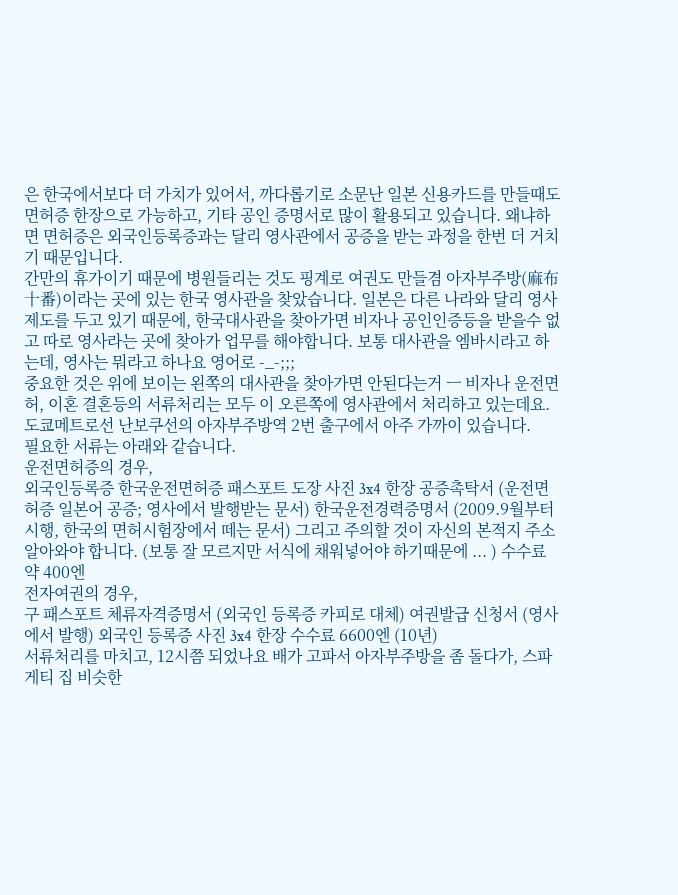은 한국에서보다 더 가치가 있어서, 까다롭기로 소문난 일본 신용카드를 만들때도 면허증 한장으로 가능하고, 기타 공인 증명서로 많이 활용되고 있습니다. 왜냐하면 면허증은 외국인등록증과는 달리 영사관에서 공증을 받는 과정을 한번 더 거치기 때문입니다.
간만의 휴가이기 때문에 병원들리는 것도 핑계로 여권도 만들겸 아자부주방(麻布十番)이라는 곳에 있는 한국 영사관을 찾았습니다. 일본은 다른 나라와 달리 영사제도를 두고 있기 때문에, 한국대사관을 찾아가면 비자나 공인인증등을 받을수 없고 따로 영사라는 곳에 찾아가 업무를 해야합니다. 보통 대사관을 엠바시라고 하는데, 영사는 뭐라고 하나요 영어로 -_-;;;
중요한 것은 위에 보이는 왼쪽의 대사관을 찾아가면 안된다는거 ㅡ 비자나 운전면허, 이혼 결혼등의 서류처리는 모두 이 오른쪽에 영사관에서 처리하고 있는데요. 도쿄메트로선 난보쿠선의 아자부주방역 2번 출구에서 아주 가까이 있습니다.
필요한 서류는 아래와 같습니다.
운전면허증의 경우,
외국인등록증 한국운전면허증 패스포트 도장 사진 3x4 한장 공증촉탁서 (운전면허증 일본어 공증; 영사에서 발행받는 문서) 한국운전경력증명서 (2009.9월부터 시행, 한국의 면허시험장에서 떼는 문서) 그리고 주의할 것이 자신의 본적지 주소 알아와야 합니다. (보통 잘 모르지만 서식에 채워넣어야 하기때문에 ... ) 수수료 약 400엔
전자여권의 경우,
구 패스포트 체류자격증명서 (외국인 등록증 카피로 대체) 여권발급 신청서 (영사에서 발행) 외국인 등록증 사진 3x4 한장 수수료 6600엔 (10년)
서류처리를 마치고, 12시쯤 되었나요 배가 고파서 아자부주방을 좀 돌다가, 스파게티 집 비슷한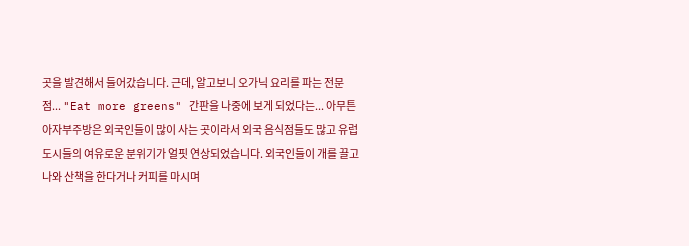곳을 발견해서 들어갔습니다. 근데, 알고보니 오가닉 요리를 파는 전문점... "Eat more greens" 간판을 나중에 보게 되었다는... 아무튼 아자부주방은 외국인들이 많이 사는 곳이라서 외국 음식점들도 많고 유럽 도시들의 여유로운 분위기가 얼핏 연상되었습니다. 외국인들이 개를 끌고 나와 산책을 한다거나 커피를 마시며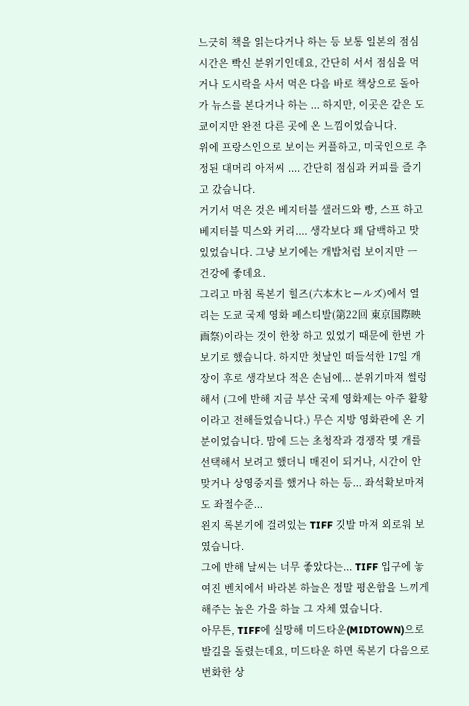느긋히 책을 읽는다거나 하는 등 보통 일본의 점심시간은 빡신 분위기인데요, 간단히 서서 점심을 먹거나 도시락을 사서 먹은 다음 바로 책상으로 돌아가 뉴스를 본다거나 하는 ... 하지만, 이곳은 같은 도쿄이지만 완전 다른 곳에 온 느낌이었습니다.
위에 프랑스인으로 보이는 커플하고, 미국인으로 추정된 대머리 아저씨 .... 간단히 점심과 커피를 즐기고 갔습니다.
거기서 먹은 것은 베지터블 샐러드와 빵, 스프 하고 베지터블 믹스와 커리.... 생각보다 꽤 담백하고 맛있었습니다. 그냥 보기에는 개밥처럼 보이지만 ㅡ 건강에 좋데요.
그리고 마침 록본기 힐즈(六本木ヒールズ)에서 열리는 도쿄 국제 영화 페스티발(第22回 東京国際映画祭)이라는 것이 한창 하고 있었기 때문에 한번 가보기로 했습니다. 하지만 첫날인 떠들석한 17일 개장이 후로 생각보다 적은 손님에... 분위기마져 썰렁해서 (그에 반해 지금 부산 국제 영화제는 아주 활황이라고 전해들었습니다.) 무슨 지방 영화관에 온 기분이었습니다. 맘에 드는 초청작과 경쟁작 몇 개를 선택해서 보려고 했더니 매진이 되거나, 시간이 안 맞거나 상영중지를 했거나 하는 등... 좌석확보마져도 좌절수준...
왼지 록본기에 걸려있는 TIFF 깃발 마져 외로워 보였습니다.
그에 반해 날씨는 너무 좋았다는... TIFF 입구에 놓여진 벤치에서 바라본 하늘은 정말 평온함을 느끼게 해주는 높은 가을 하늘 그 자체 였습니다.
아무튼, TIFF에 실망해 미드타운(MIDTOWN)으로 발길을 돌렸는데요, 미드타운 하면 록본기 다음으로 번화한 상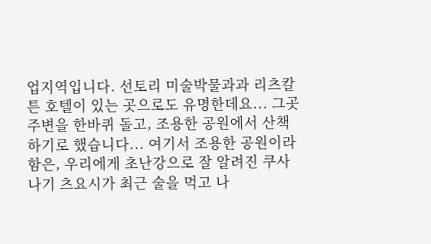업지역입니다. 선토리 미술박물과과 리츠칼튼 호텔이 있는 곳으로도 유명한데요... 그곳 주변을 한바퀴 돌고, 조용한 공원에서 산책 하기로 했습니다... 여기서 조용한 공원이라함은, 우리에게 초난강으로 잘 알려진 쿠사나기 츠요시가 최근 술을 먹고 나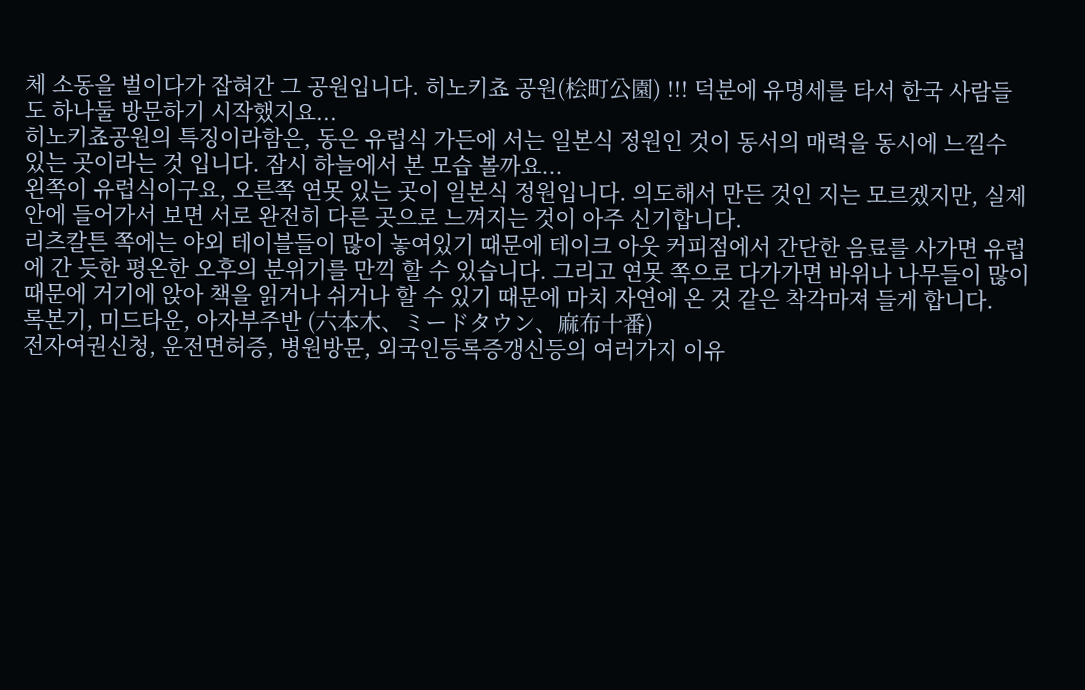체 소동을 벌이다가 잡혀간 그 공원입니다. 히노키쵸 공원(桧町公園) !!! 덕분에 유명세를 타서 한국 사람들도 하나둘 방문하기 시작했지요...
히노키쵸공원의 특징이라함은, 동은 유럽식 가든에 서는 일본식 정원인 것이 동서의 매력을 동시에 느낄수 있는 곳이라는 것 입니다. 잠시 하늘에서 본 모습 볼까요...
왼쪽이 유럽식이구요, 오른쪽 연못 있는 곳이 일본식 정원입니다. 의도해서 만든 것인 지는 모르겠지만, 실제 안에 들어가서 보면 서로 완전히 다른 곳으로 느껴지는 것이 아주 신기합니다.
리츠칼튼 쪽에는 야외 테이블들이 많이 놓여있기 때문에 테이크 아웃 커피점에서 간단한 음료를 사가면 유럽에 간 듯한 평온한 오후의 분위기를 만끽 할 수 있습니다. 그리고 연못 쪽으로 다가가면 바위나 나무들이 많이 때문에 거기에 앉아 책을 읽거나 쉬거나 할 수 있기 때문에 마치 자연에 온 것 같은 착각마져 들게 합니다.
록본기, 미드타운, 아자부주반 (六本木、ミードタウン、麻布十番)
전자여권신청, 운전면허증, 병원방문, 외국인등록증갱신등의 여러가지 이유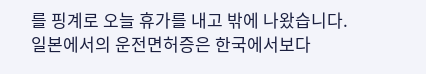를 핑계로 오늘 휴가를 내고 밖에 나왔습니다.
일본에서의 운전면허증은 한국에서보다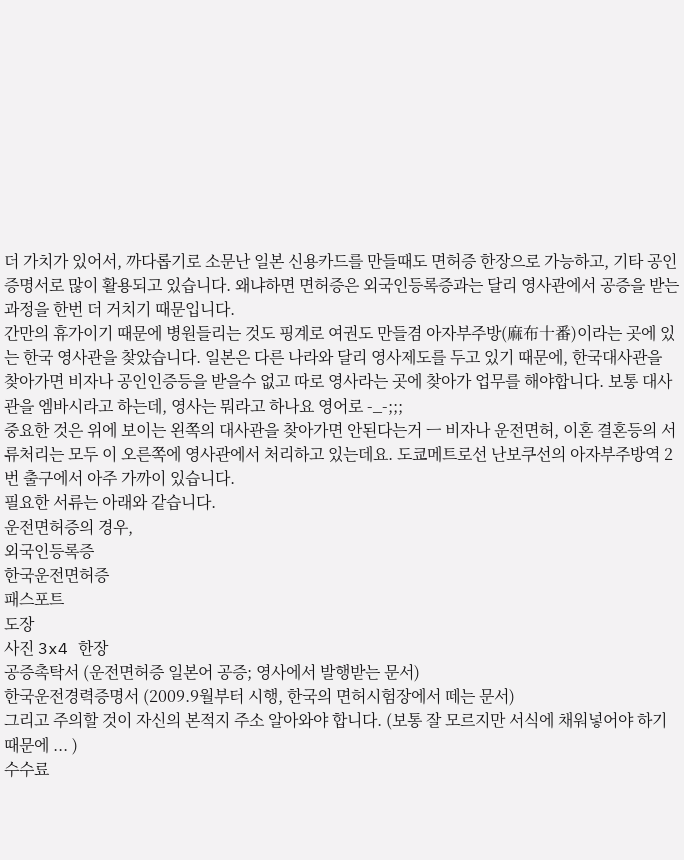더 가치가 있어서, 까다롭기로 소문난 일본 신용카드를 만들때도 면허증 한장으로 가능하고, 기타 공인 증명서로 많이 활용되고 있습니다. 왜냐하면 면허증은 외국인등록증과는 달리 영사관에서 공증을 받는 과정을 한번 더 거치기 때문입니다.
간만의 휴가이기 때문에 병원들리는 것도 핑계로 여권도 만들겸 아자부주방(麻布十番)이라는 곳에 있는 한국 영사관을 찾았습니다. 일본은 다른 나라와 달리 영사제도를 두고 있기 때문에, 한국대사관을 찾아가면 비자나 공인인증등을 받을수 없고 따로 영사라는 곳에 찾아가 업무를 해야합니다. 보통 대사관을 엠바시라고 하는데, 영사는 뭐라고 하나요 영어로 -_-;;;
중요한 것은 위에 보이는 왼쪽의 대사관을 찾아가면 안된다는거 ㅡ 비자나 운전면허, 이혼 결혼등의 서류처리는 모두 이 오른쪽에 영사관에서 처리하고 있는데요. 도쿄메트로선 난보쿠선의 아자부주방역 2번 출구에서 아주 가까이 있습니다.
필요한 서류는 아래와 같습니다.
운전면허증의 경우,
외국인등록증
한국운전면허증
패스포트
도장
사진 3x4 한장
공증촉탁서 (운전면허증 일본어 공증; 영사에서 발행받는 문서)
한국운전경력증명서 (2009.9월부터 시행, 한국의 면허시험장에서 떼는 문서)
그리고 주의할 것이 자신의 본적지 주소 알아와야 합니다. (보통 잘 모르지만 서식에 채워넣어야 하기때문에 ... )
수수료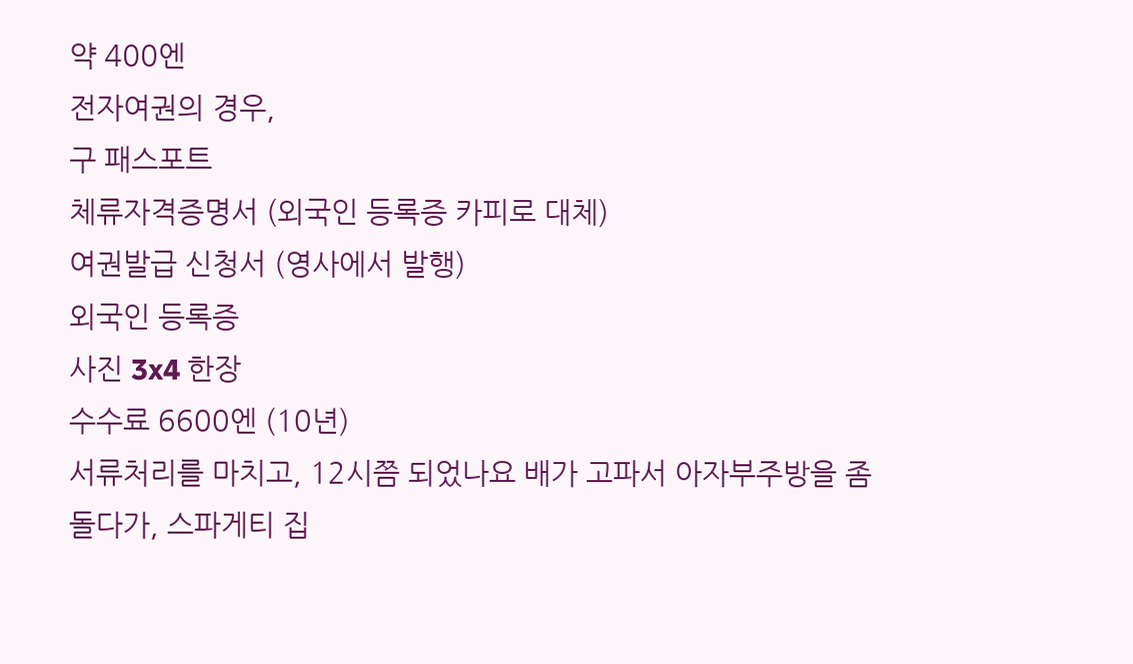약 400엔
전자여권의 경우,
구 패스포트
체류자격증명서 (외국인 등록증 카피로 대체)
여권발급 신청서 (영사에서 발행)
외국인 등록증
사진 3x4 한장
수수료 6600엔 (10년)
서류처리를 마치고, 12시쯤 되었나요 배가 고파서 아자부주방을 좀 돌다가, 스파게티 집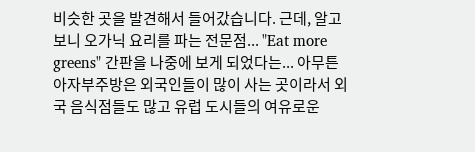비슷한 곳을 발견해서 들어갔습니다. 근데, 알고보니 오가닉 요리를 파는 전문점... "Eat more greens" 간판을 나중에 보게 되었다는... 아무튼 아자부주방은 외국인들이 많이 사는 곳이라서 외국 음식점들도 많고 유럽 도시들의 여유로운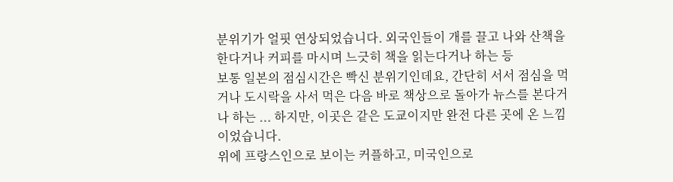분위기가 얼핏 연상되었습니다. 외국인들이 개를 끌고 나와 산책을 한다거나 커피를 마시며 느긋히 책을 읽는다거나 하는 등
보통 일본의 점심시간은 빡신 분위기인데요, 간단히 서서 점심을 먹거나 도시락을 사서 먹은 다음 바로 책상으로 돌아가 뉴스를 본다거나 하는 ... 하지만, 이곳은 같은 도쿄이지만 완전 다른 곳에 온 느낌이었습니다.
위에 프랑스인으로 보이는 커플하고, 미국인으로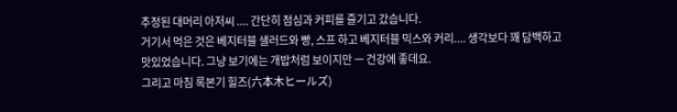추정된 대머리 아저씨 .... 간단히 점심과 커피를 즐기고 갔습니다.
거기서 먹은 것은 베지터블 샐러드와 빵, 스프 하고 베지터블 믹스와 커리.... 생각보다 꽤 담백하고 맛있었습니다. 그냥 보기에는 개밥처럼 보이지만 ㅡ 건강에 좋데요.
그리고 마침 록본기 힐즈(六本木ヒールズ)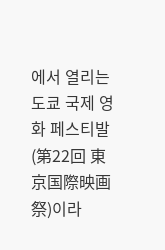에서 열리는 도쿄 국제 영화 페스티발(第22回 東京国際映画祭)이라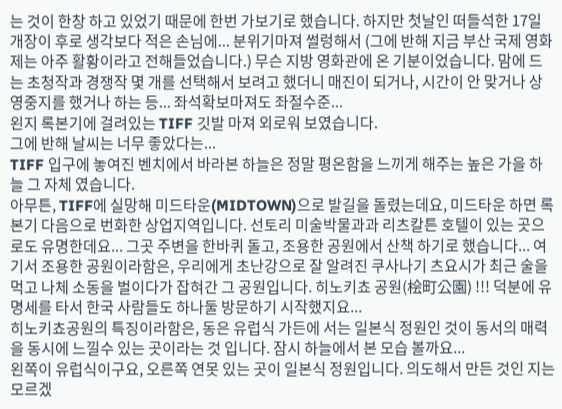는 것이 한창 하고 있었기 때문에 한번 가보기로 했습니다. 하지만 첫날인 떠들석한 17일 개장이 후로 생각보다 적은 손님에... 분위기마져 썰렁해서 (그에 반해 지금 부산 국제 영화제는 아주 활황이라고 전해들었습니다.) 무슨 지방 영화관에 온 기분이었습니다. 맘에 드는 초청작과 경쟁작 몇 개를 선택해서 보려고 했더니 매진이 되거나, 시간이 안 맞거나 상영중지를 했거나 하는 등... 좌석확보마져도 좌절수준...
왼지 록본기에 걸려있는 TIFF 깃발 마져 외로워 보였습니다.
그에 반해 날씨는 너무 좋았다는...
TIFF 입구에 놓여진 벤치에서 바라본 하늘은 정말 평온함을 느끼게 해주는 높은 가을 하늘 그 자체 였습니다.
아무튼, TIFF에 실망해 미드타운(MIDTOWN)으로 발길을 돌렸는데요, 미드타운 하면 록본기 다음으로 번화한 상업지역입니다. 선토리 미술박물과과 리츠칼튼 호텔이 있는 곳으로도 유명한데요... 그곳 주변을 한바퀴 돌고, 조용한 공원에서 산책 하기로 했습니다... 여기서 조용한 공원이라함은, 우리에게 초난강으로 잘 알려진 쿠사나기 츠요시가 최근 술을 먹고 나체 소동을 벌이다가 잡혀간 그 공원입니다. 히노키쵸 공원(桧町公園) !!! 덕분에 유명세를 타서 한국 사람들도 하나둘 방문하기 시작했지요...
히노키쵸공원의 특징이라함은, 동은 유럽식 가든에 서는 일본식 정원인 것이 동서의 매력을 동시에 느낄수 있는 곳이라는 것 입니다. 잠시 하늘에서 본 모습 볼까요...
왼쪽이 유럽식이구요, 오른쪽 연못 있는 곳이 일본식 정원입니다. 의도해서 만든 것인 지는 모르겠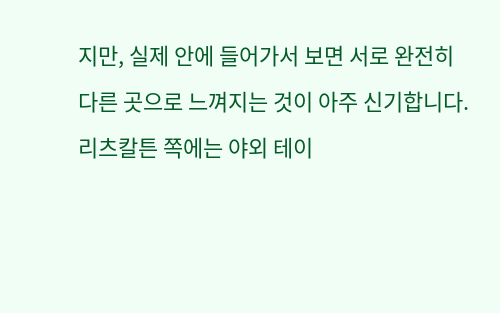지만, 실제 안에 들어가서 보면 서로 완전히 다른 곳으로 느껴지는 것이 아주 신기합니다.
리츠칼튼 쪽에는 야외 테이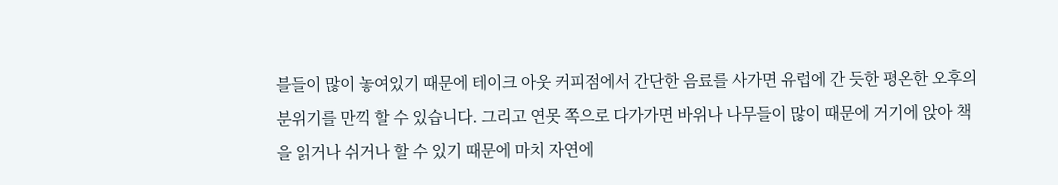블들이 많이 놓여있기 때문에 테이크 아웃 커피점에서 간단한 음료를 사가면 유럽에 간 듯한 평온한 오후의 분위기를 만끽 할 수 있습니다. 그리고 연못 쪽으로 다가가면 바위나 나무들이 많이 때문에 거기에 앉아 책을 읽거나 쉬거나 할 수 있기 때문에 마치 자연에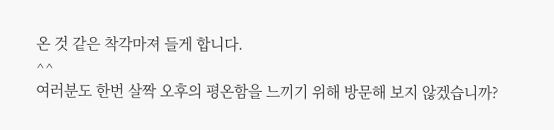온 것 같은 착각마져 들게 합니다.
^^
여러분도 한번 살짝 오후의 평온함을 느끼기 위해 방문해 보지 않겠습니까?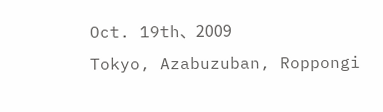Oct. 19th、2009
Tokyo, Azabuzuban, Roppongi